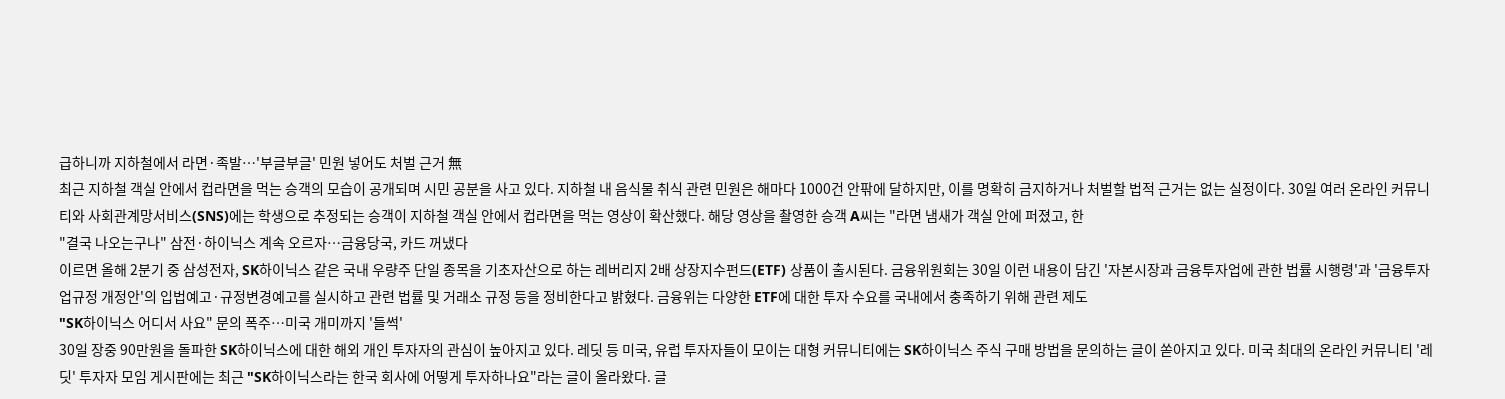급하니까 지하철에서 라면·족발…'부글부글' 민원 넣어도 처벌 근거 無
최근 지하철 객실 안에서 컵라면을 먹는 승객의 모습이 공개되며 시민 공분을 사고 있다. 지하철 내 음식물 취식 관련 민원은 해마다 1000건 안팎에 달하지만, 이를 명확히 금지하거나 처벌할 법적 근거는 없는 실정이다. 30일 여러 온라인 커뮤니티와 사회관계망서비스(SNS)에는 학생으로 추정되는 승객이 지하철 객실 안에서 컵라면을 먹는 영상이 확산했다. 해당 영상을 촬영한 승객 A씨는 "라면 냄새가 객실 안에 퍼졌고, 한
"결국 나오는구나" 삼전·하이닉스 계속 오르자…금융당국, 카드 꺼냈다
이르면 올해 2분기 중 삼성전자, SK하이닉스 같은 국내 우량주 단일 종목을 기초자산으로 하는 레버리지 2배 상장지수펀드(ETF) 상품이 출시된다. 금융위원회는 30일 이런 내용이 담긴 '자본시장과 금융투자업에 관한 법률 시행령'과 '금융투자업규정 개정안'의 입법예고·규정변경예고를 실시하고 관련 법률 및 거래소 규정 등을 정비한다고 밝혔다. 금융위는 다양한 ETF에 대한 투자 수요를 국내에서 충족하기 위해 관련 제도
"SK하이닉스 어디서 사요" 문의 폭주…미국 개미까지 '들썩'
30일 장중 90만원을 돌파한 SK하이닉스에 대한 해외 개인 투자자의 관심이 높아지고 있다. 레딧 등 미국, 유럽 투자자들이 모이는 대형 커뮤니티에는 SK하이닉스 주식 구매 방법을 문의하는 글이 쏟아지고 있다. 미국 최대의 온라인 커뮤니티 '레딧' 투자자 모임 게시판에는 최근 "SK하이닉스라는 한국 회사에 어떻게 투자하나요"라는 글이 올라왔다. 글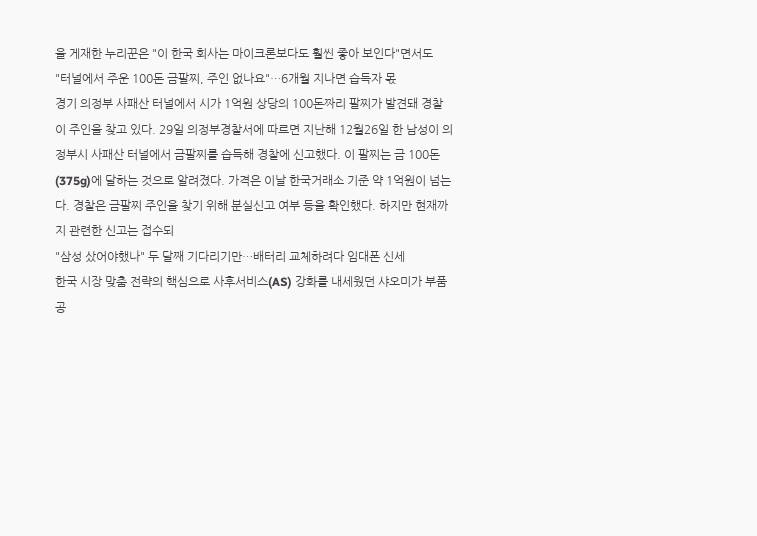을 게재한 누리꾼은 "이 한국 회사는 마이크론보다도 훨씬 좋아 보인다"면서도
"터널에서 주운 100돈 금팔찌, 주인 없나요"…6개월 지나면 습득자 몫
경기 의정부 사패산 터널에서 시가 1억원 상당의 100돈짜리 팔찌가 발견돼 경찰이 주인을 찾고 있다. 29일 의정부경찰서에 따르면 지난해 12월26일 한 남성이 의정부시 사패산 터널에서 금팔찌를 습득해 경찰에 신고했다. 이 팔찌는 금 100돈(375g)에 달하는 것으로 알려졌다. 가격은 이날 한국거래소 기준 약 1억원이 넘는다. 경찰은 금팔찌 주인을 찾기 위해 분실신고 여부 등을 확인했다. 하지만 현재까지 관련한 신고는 접수되
"삼성 샀어야했나" 두 달째 기다리기만…배터리 교체하려다 임대폰 신세
한국 시장 맞춤 전략의 핵심으로 사후서비스(AS) 강화를 내세웠던 샤오미가 부품 공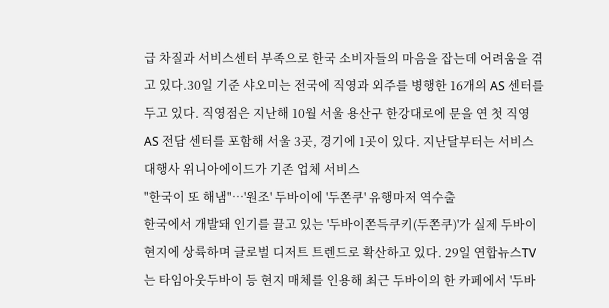급 차질과 서비스센터 부족으로 한국 소비자들의 마음을 잡는데 어려움을 겪고 있다.30일 기준 샤오미는 전국에 직영과 외주를 병행한 16개의 AS 센터를 두고 있다. 직영점은 지난해 10월 서울 용산구 한강대로에 문을 연 첫 직영 AS 전담 센터를 포함해 서울 3곳, 경기에 1곳이 있다. 지난달부터는 서비스 대행사 위니아에이드가 기존 업체 서비스
"한국이 또 해냄"…'원조' 두바이에 '두쫀쿠' 유행마저 역수출
한국에서 개발돼 인기를 끌고 있는 '두바이쫀득쿠키(두쫀쿠)'가 실제 두바이 현지에 상륙하며 글로벌 디저트 트렌드로 확산하고 있다. 29일 연합뉴스TV는 타임아웃두바이 등 현지 매체를 인용해 최근 두바이의 한 카페에서 '두바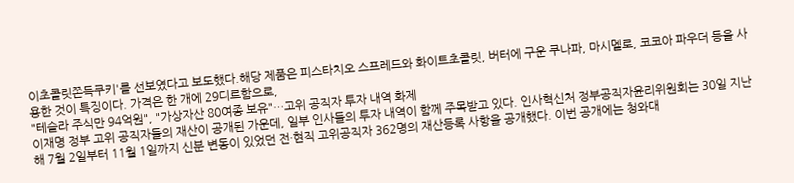이초콜릿쫀득쿠키'를 선보였다고 보도했다.해당 제품은 피스타치오 스프레드와 화이트초콜릿, 버터에 구운 쿠나파, 마시멜로, 코코아 파우더 등을 사용한 것이 특징이다. 가격은 한 개에 29디르함으로,
"테슬라 주식만 94억원", "가상자산 80여종 보유"…고위 공직자 투자 내역 화제
이재명 정부 고위 공직자들의 재산이 공개된 가운데, 일부 인사들의 투자 내역이 함께 주목받고 있다. 인사혁신처 정부공직자윤리위원회는 30일 지난해 7월 2일부터 11월 1일까지 신분 변동이 있었던 전·현직 고위공직자 362명의 재산등록 사항을 공개했다. 이번 공개에는 청와대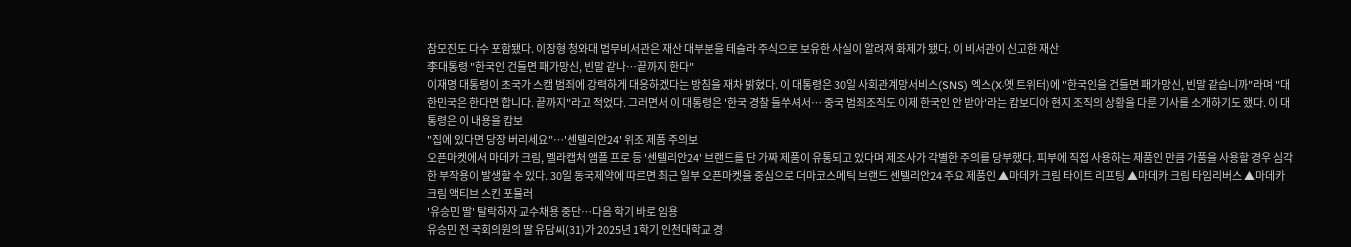참모진도 다수 포함됐다. 이장형 청와대 법무비서관은 재산 대부분을 테슬라 주식으로 보유한 사실이 알려져 화제가 됐다. 이 비서관이 신고한 재산
李대통령 "한국인 건들면 패가망신, 빈말 같나…끝까지 한다"
이재명 대통령이 초국가 스캠 범죄에 강력하게 대응하겠다는 방침을 재차 밝혔다. 이 대통령은 30일 사회관계망서비스(SNS) 엑스(X·옛 트위터)에 "한국인을 건들면 패가망신, 빈말 같습니까"라며 "대한민국은 한다면 합니다. 끝까지"라고 적었다. 그러면서 이 대통령은 '한국 경찰 들쑤셔서… 중국 범죄조직도 이제 한국인 안 받아'라는 캄보디아 현지 조직의 상황을 다룬 기사를 소개하기도 했다. 이 대통령은 이 내용을 캄보
"집에 있다면 당장 버리세요"…'센텔리안24' 위조 제품 주의보
오픈마켓에서 마데카 크림, 멜라캡처 앰플 프로 등 '센텔리안24' 브랜드를 단 가짜 제품이 유통되고 있다며 제조사가 각별한 주의를 당부했다. 피부에 직접 사용하는 제품인 만큼 가품을 사용할 경우 심각한 부작용이 발생할 수 있다. 30일 동국제약에 따르면 최근 일부 오픈마켓을 중심으로 더마코스메틱 브랜드 센텔리안24 주요 제품인 ▲마데카 크림 타이트 리프팅 ▲마데카 크림 타임리버스 ▲마데카 크림 액티브 스킨 포뮬러
'유승민 딸' 탈락하자 교수채용 중단…다음 학기 바로 임용
유승민 전 국회의원의 딸 유담씨(31)가 2025년 1학기 인천대학교 경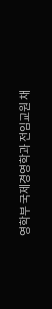영학부 국제경영학과 전임교원 채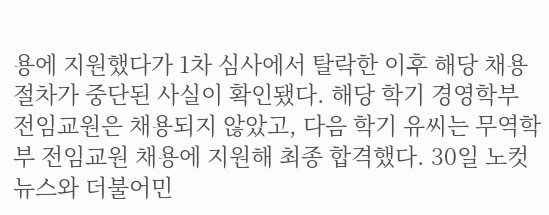용에 지원했다가 1차 심사에서 탈락한 이후 해당 채용 절차가 중단된 사실이 확인됐다. 해당 학기 경영학부 전임교원은 채용되지 않았고, 다음 학기 유씨는 무역학부 전임교원 채용에 지원해 최종 합격했다. 30일 노컷뉴스와 더불어민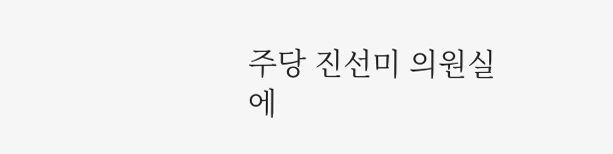주당 진선미 의원실에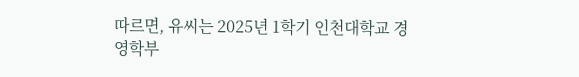따르면, 유씨는 2025년 1학기 인천대학교 경영학부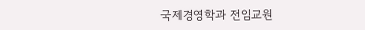국제경영학과 전임교원